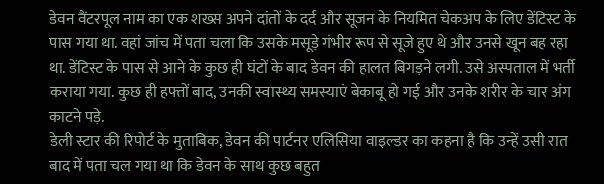डेवन वैंटरपूल नाम का एक शख्स अपने दांतों के दर्द और सूजन के नियमित चेकअप के लिए डेंटिस्ट के पास गया था. वहां जांच में पता चला कि उसके मसूड़े गंभीर रूप से सूजे हुए थे और उनसे खून बह रहा था. डेंटिस्ट के पास से आने के कुछ ही घंटों के बाद डेवन की हालत बिगड़ने लगी. उसे अस्पताल में भर्ती कराया गया. कुछ ही हफ्तों बाद, उनकी स्वास्थ्य समस्याएं बेकाबू हो गई और उनके शरीर के चार अंग काटने पड़े.
डेली स्टार की रिपोर्ट के मुताबिक, डेवन की पार्टनर एलिसिया वाइल्डर का कहना है कि उन्हें उसी रात बाद में पता चल गया था कि डेवन के साथ कुछ बहुत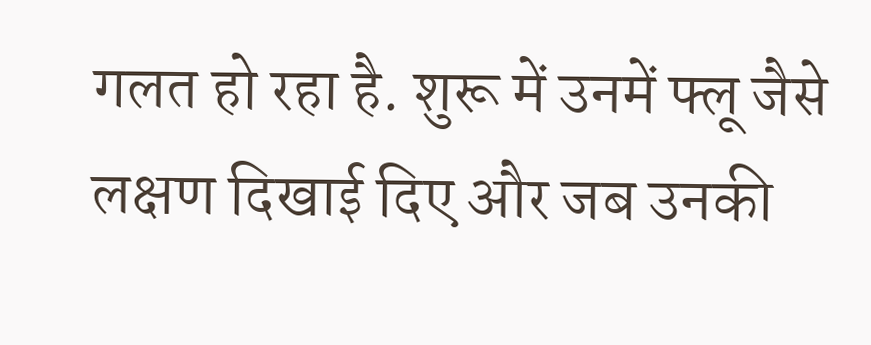गलत हो रहा है. शुरू में उनमें फ्लू जैसे लक्षण दिखाई दिए और जब उनकी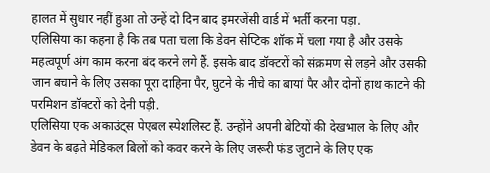हालत में सुधार नहीं हुआ तो उन्हें दो दिन बाद इमरजेंसी वार्ड में भर्ती करना पड़ा.
एलिसिया का कहना है कि तब पता चला कि डेवन सेप्टिक शॉक में चला गया है और उसके महत्वपूर्ण अंग काम करना बंद करने लगे हैं. इसके बाद डॉक्टरों को संक्रमण से लड़ने और उसकी जान बचाने के लिए उसका पूरा दाहिना पैर, घुटने के नीचे का बायां पैर और दोनों हाथ काटने की परमिशन डॉक्टरों को देनी पड़ी.
एलिसिया एक अकाउंट्स पेएबल स्पेशलिस्ट हैं. उन्होंने अपनी बेटियों की देखभाल के लिए और डेवन के बढ़ते मेडिकल बिलों को कवर करने के लिए जरूरी फंड जुटाने के लिए एक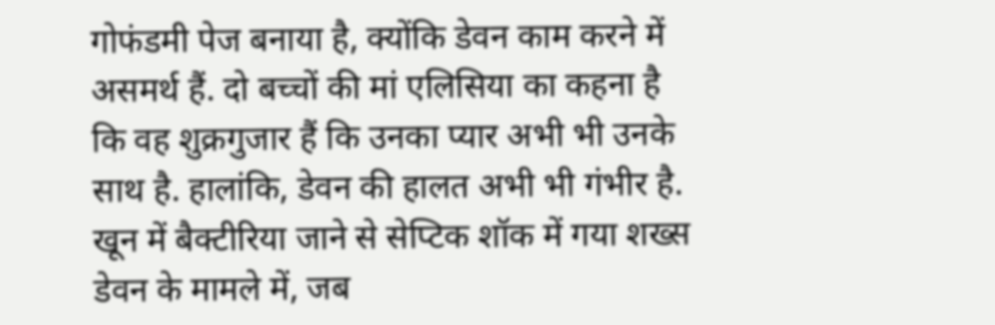गोफंडमी पेज बनाया है, क्योंकि डेवन काम करने में असमर्थ हैं. दो बच्चों की मां एलिसिया का कहना है कि वह शुक्रगुजार हैं कि उनका प्यार अभी भी उनके साथ है. हालांकि, डेवन की हालत अभी भी गंभीर है.
खून में बैक्टीरिया जाने से सेप्टिक शॉक में गया शख्स
डेवन के मामले में, जब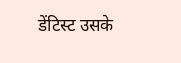डेंटिस्ट उसके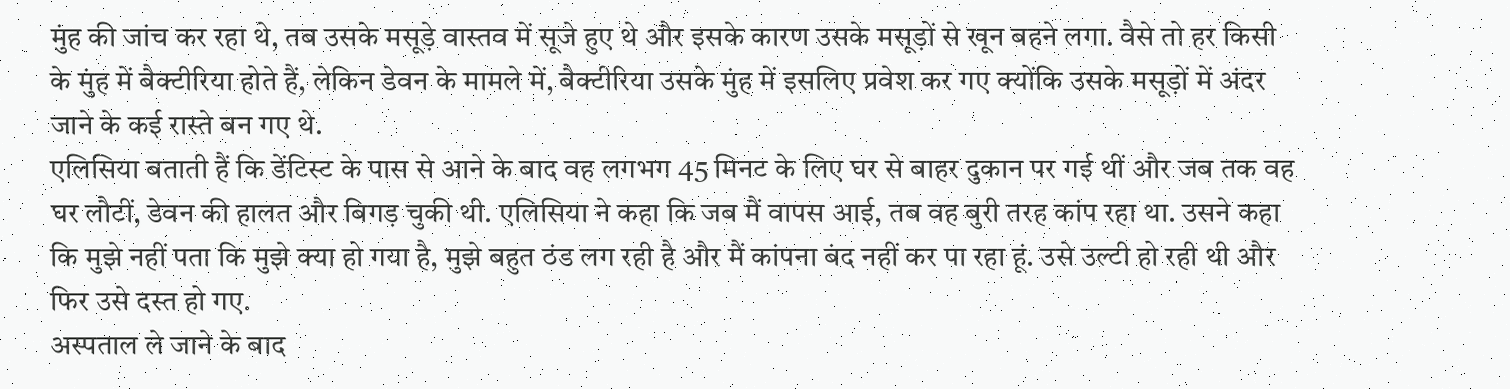मुंह की जांच कर रहा थे, तब उसके मसूड़े वास्तव में सूजे हुए थे और इसके कारण उसके मसूड़ों से खून बहने लगा. वैसे तो हर किसी के मुंह में बैक्टीरिया होते हैं, लेकिन डेवन के मामले में, बैक्टीरिया उसके मुंह में इसलिए प्रवेश कर गए क्योंकि उसके मसूड़ों में अंदर जाने के कई रास्ते बन गए थे.
एलिसिया बताती हैं कि डेंटिस्ट के पास से आने के बाद वह लगभग 45 मिनट के लिए घर से बाहर दुकान पर गई थीं और जब तक वह घर लौटीं, डेवन की हालत और बिगड़ चुकी थी. एलिसिया ने कहा कि जब मैं वापस आई, तब वह बुरी तरह कांप रहा था. उसने कहा कि मुझे नहीं पता कि मुझे क्या हो गया है, मुझे बहुत ठंड लग रही है और मैं कांपना बंद नहीं कर पा रहा हूं. उसे उल्टी हो रही थी और फिर उसे दस्त हो गए.
अस्पताल ले जाने के बाद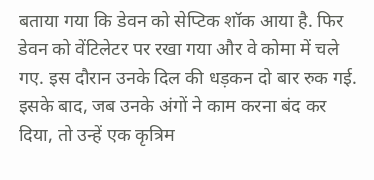बताया गया कि डेवन को सेप्टिक शॉक आया है. फिर डेवन को वेंटिलेटर पर रखा गया और वे कोमा में चले गए. इस दौरान उनके दिल की धड़कन दो बार रुक गई. इसके बाद, जब उनके अंगों ने काम करना बंद कर दिया, तो उन्हें एक कृत्रिम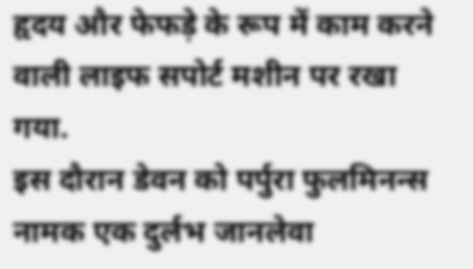हृदय और फेफड़े के रूप में काम करने वाली लाइफ सपोर्ट मशीन पर रखा गया.
इस दौरान डेवन को पर्पुरा फुलमिनन्स नामक एक दुर्लभ जानलेवा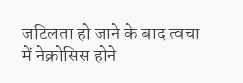जटिलता हो जाने के बाद त्वचा में नेक्रोसिस होने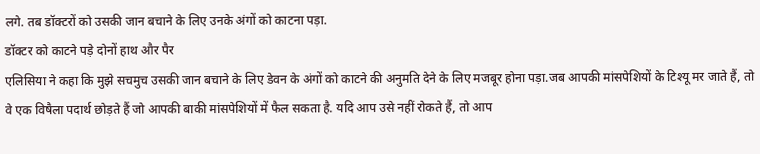लगे. तब डॉक्टरों को उसकी जान बचाने के लिए उनके अंगों को काटना पड़ा.
डॉक्टर को काटने पड़े दोनों हाथ और पैर
एलिसिया ने कहा कि मुझे सचमुच उसकी जान बचाने के लिए डेवन के अंगों को काटने की अनुमति देने के लिए मजबूर होना पड़ा.जब आपकी मांसपेशियों के टिश्यू मर जाते हैं, तो वे एक विषैला पदार्थ छोड़ते हैं जो आपकी बाकी मांसपेशियों में फैल सकता है. यदि आप उसे नहीं रोकते हैं, तो आप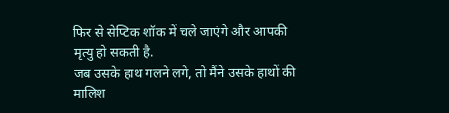फिर से सेप्टिक शॉक में चले जाएंगे और आपकी मृत्यु हो सकती है.
जब उसके हाथ गलने लगे, तो मैंने उसके हाथों की मालिश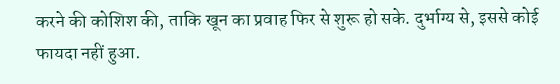करने की कोशिश की, ताकि खून का प्रवाह फिर से शुरू हो सके. दुर्भाग्य से, इससे कोई फायदा नहीं हुआ.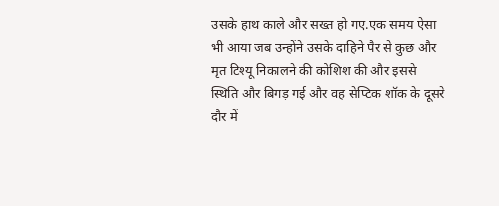उसके हाथ काले और सख्त हो गए.एक समय ऐसा भी आया जब उन्होंने उसके दाहिने पैर से कुछ और मृत टिश्यू निकालने की कोशिश की और इससे स्थिति और बिगड़ गई और वह सेप्टिक शॉक के दूसरे दौर में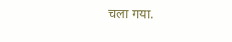चला गया.